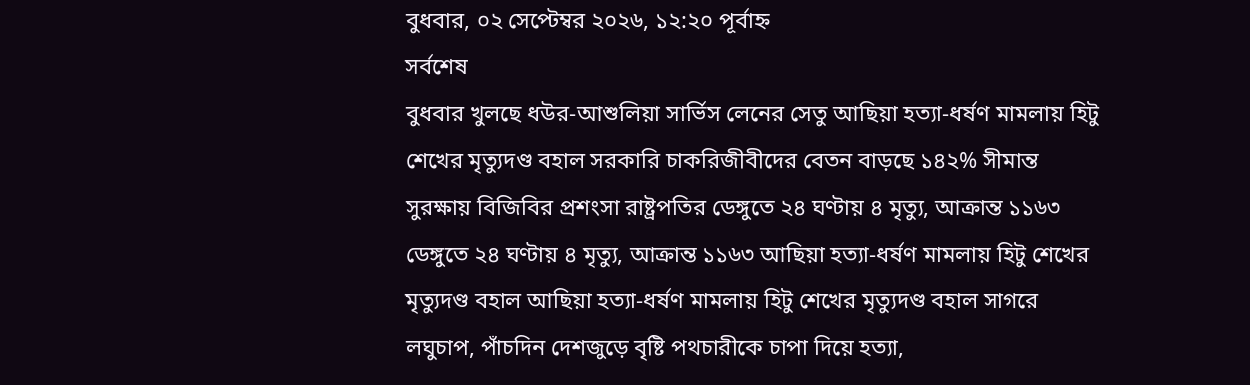বুধবার, ০২ সেপ্টেম্বর ২০২৬, ১২:২০ পূর্বাহ্ন
সর্বশেষ
বুধবার খুলছে ধউর-আশুলিয়া সার্ভিস লেনের সেতু আছিয়া হত্যা-ধর্ষণ মামলায় হিটু শেখের মৃত্যুদণ্ড বহাল সরকারি চাকরিজীবীদের বেতন বাড়ছে ১৪২% সীমান্ত সুরক্ষায় বিজিবির প্রশংসা রাষ্ট্রপতির ডেঙ্গুতে ২৪ ঘণ্টায় ৪ মৃত্যু, আক্রান্ত ১১৬৩ ডেঙ্গুতে ২৪ ঘণ্টায় ৪ মৃত্যু, আক্রান্ত ১১৬৩ আছিয়া হত্যা-ধর্ষণ মামলায় হিটু শেখের মৃত্যুদণ্ড বহাল আছিয়া হত্যা-ধর্ষণ মামলায় হিটু শেখের মৃত্যুদণ্ড বহাল সাগরে লঘুচাপ, পাঁচদিন দেশজুড়ে বৃষ্টি পথচারীকে চাপা দিয়ে হত্যা,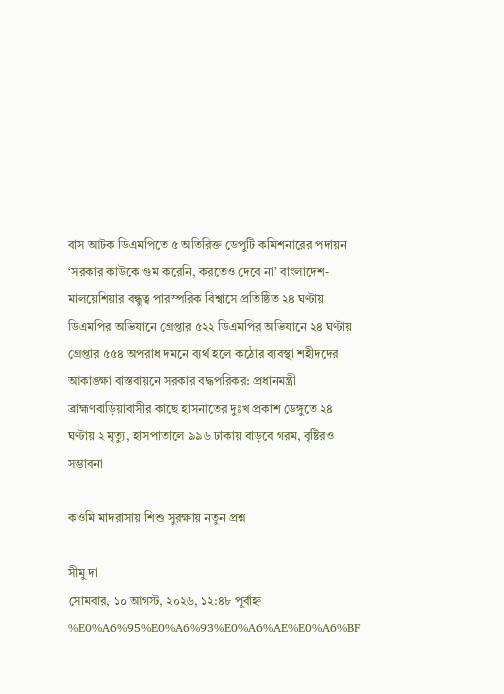বাস আটক ডিএমপিতে ৫ অতিরিক্ত ডেপুটি কমিশনারের পদায়ন ‘সরকার কাউকে গুম করেনি, করতেও দেবে না’ বাংলাদেশ-মালয়েশিয়ার বন্ধুত্ব পারস্পরিক বিশ্বাসে প্রতিষ্ঠিত ২৪ ঘণ্টায় ডিএমপির অভিযানে গ্রেপ্তার ৫২২ ডিএমপির অভিযানে ২৪ ঘণ্টায় গ্রেপ্তার ৫৫৪ অপরাধ দমনে ব্যর্থ হলে কঠোর ব্যবস্থা শহীদদের আকাঙ্ক্ষা বাস্তবায়নে সরকার বদ্ধপরিকর: প্রধানমন্ত্রী ব্রাহ্মণবাড়িয়াবাসীর কাছে হাসনাতের দুঃখ প্রকাশ ডেঙ্গুতে ২৪ ঘণ্টায় ২ মৃত্যু, হাসপাতালে ৯৯৬ ঢাকায় বাড়বে গরম, বৃষ্টিরও সম্ভাবনা

কওমি মাদরাসায় শিশু সুরক্ষায় নতুন প্রশ্ন

সীমু দা
সোমবার, ১০ আগস্ট, ২০২৬, ১২:৪৮ পূর্বাহ্ন
%E0%A6%95%E0%A6%93%E0%A6%AE%E0%A6%BF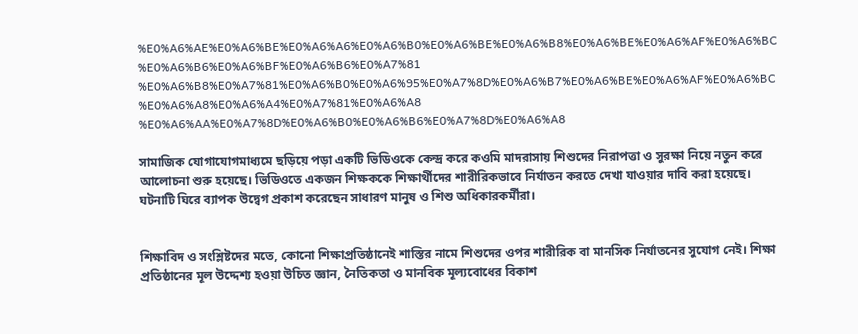%E0%A6%AE%E0%A6%BE%E0%A6%A6%E0%A6%B0%E0%A6%BE%E0%A6%B8%E0%A6%BE%E0%A6%AF%E0%A6%BC %E0%A6%B6%E0%A6%BF%E0%A6%B6%E0%A7%81 %E0%A6%B8%E0%A7%81%E0%A6%B0%E0%A6%95%E0%A7%8D%E0%A6%B7%E0%A6%BE%E0%A6%AF%E0%A6%BC %E0%A6%A8%E0%A6%A4%E0%A7%81%E0%A6%A8 %E0%A6%AA%E0%A7%8D%E0%A6%B0%E0%A6%B6%E0%A7%8D%E0%A6%A8

সামাজিক যোগাযোগমাধ্যমে ছড়িয়ে পড়া একটি ভিডিওকে কেন্দ্র করে কওমি মাদরাসায় শিশুদের নিরাপত্তা ও সুরক্ষা নিয়ে নতুন করে আলোচনা শুরু হয়েছে। ভিডিওতে একজন শিক্ষককে শিক্ষার্থীদের শারীরিকভাবে নির্যাতন করতে দেখা যাওয়ার দাবি করা হয়েছে। ঘটনাটি ঘিরে ব্যাপক উদ্বেগ প্রকাশ করেছেন সাধারণ মানুষ ও শিশু অধিকারকর্মীরা।


শিক্ষাবিদ ও সংশ্লিষ্টদের মতে, কোনো শিক্ষাপ্রতিষ্ঠানেই শাস্তির নামে শিশুদের ওপর শারীরিক বা মানসিক নির্যাতনের সুযোগ নেই। শিক্ষা প্রতিষ্ঠানের মূল উদ্দেশ্য হওয়া উচিত জ্ঞান, নৈতিকতা ও মানবিক মূল্যবোধের বিকাশ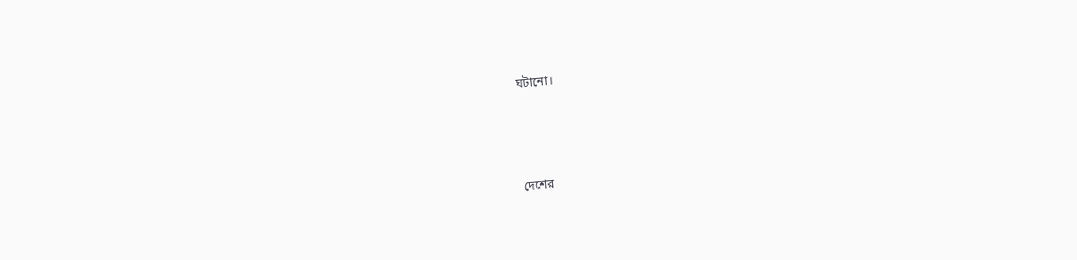ঘটানো।



দেশের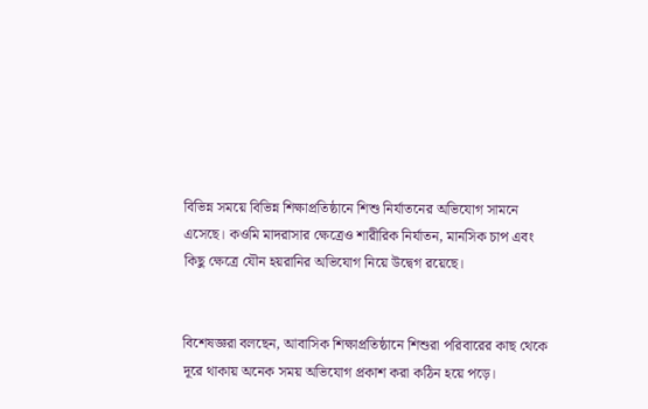বিভিন্ন সময়ে বিভিন্ন শিক্ষাপ্রতিষ্ঠানে শিশু নির্যাতনের অভিযোগ সামনে এসেছে। কওমি মাদরাসার ক্ষেত্রেও শারীরিক নির্যাতন, মানসিক চাপ এবং কিছু ক্ষেত্রে যৌন হয়রানির অভিযোগ নিয়ে উদ্বেগ রয়েছে।


বিশেষজ্ঞরা বলছেন, আবাসিক শিক্ষাপ্রতিষ্ঠানে শিশুরা পরিবারের কাছ থেকে দূরে থাকায় অনেক সময় অভিযোগ প্রকাশ করা কঠিন হয়ে পড়ে।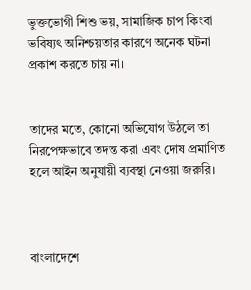ভুক্তভোগী শিশু ভয়, সামাজিক চাপ কিংবা ভবিষ্যৎ অনিশ্চয়তার কারণে অনেক ঘটনা প্রকাশ করতে চায় না।


তাদের মতে, কোনো অভিযোগ উঠলে তা নিরপেক্ষভাবে তদন্ত করা এবং দোষ প্রমাণিত হলে আইন অনুযায়ী ব্যবস্থা নেওয়া জরুরি।



বাংলাদেশে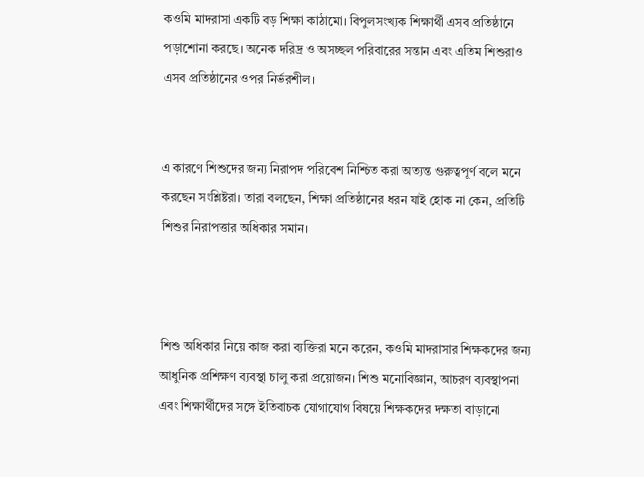কওমি মাদরাসা একটি বড় শিক্ষা কাঠামো। বিপুলসংখ্যক শিক্ষার্থী এসব প্রতিষ্ঠানে পড়াশোনা করছে। অনেক দরিদ্র ও অসচ্ছল পরিবারের সন্তান এবং এতিম শিশুরাও এসব প্রতিষ্ঠানের ওপর নির্ভরশীল।


এ কারণে শিশুদের জন্য নিরাপদ পরিবেশ নিশ্চিত করা অত্যন্ত গুরুত্বপূর্ণ বলে মনে করছেন সংশ্লিষ্টরা। তারা বলছেন, শিক্ষা প্রতিষ্ঠানের ধরন যাই হোক না কেন, প্রতিটি শিশুর নিরাপত্তার অধিকার সমান।



শিশু অধিকার নিয়ে কাজ করা ব্যক্তিরা মনে করেন, কওমি মাদরাসার শিক্ষকদের জন্য আধুনিক প্রশিক্ষণ ব্যবস্থা চালু করা প্রয়োজন। শিশু মনোবিজ্ঞান, আচরণ ব্যবস্থাপনা এবং শিক্ষার্থীদের সঙ্গে ইতিবাচক যোগাযোগ বিষয়ে শিক্ষকদের দক্ষতা বাড়ানো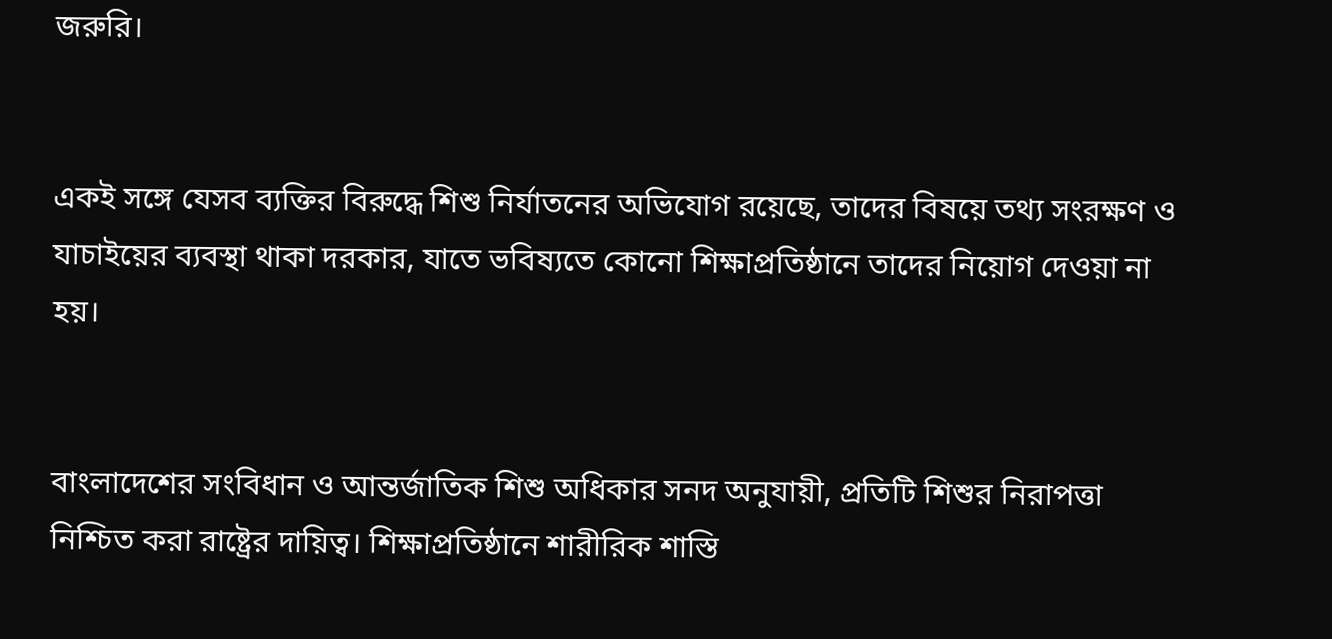জরুরি।


একই সঙ্গে যেসব ব্যক্তির বিরুদ্ধে শিশু নির্যাতনের অভিযোগ রয়েছে, তাদের বিষয়ে তথ্য সংরক্ষণ ও যাচাইয়ের ব্যবস্থা থাকা দরকার, যাতে ভবিষ্যতে কোনো শিক্ষাপ্রতিষ্ঠানে তাদের নিয়োগ দেওয়া না হয়।


বাংলাদেশের সংবিধান ও আন্তর্জাতিক শিশু অধিকার সনদ অনুযায়ী, প্রতিটি শিশুর নিরাপত্তা নিশ্চিত করা রাষ্ট্রের দায়িত্ব। শিক্ষাপ্রতিষ্ঠানে শারীরিক শাস্তি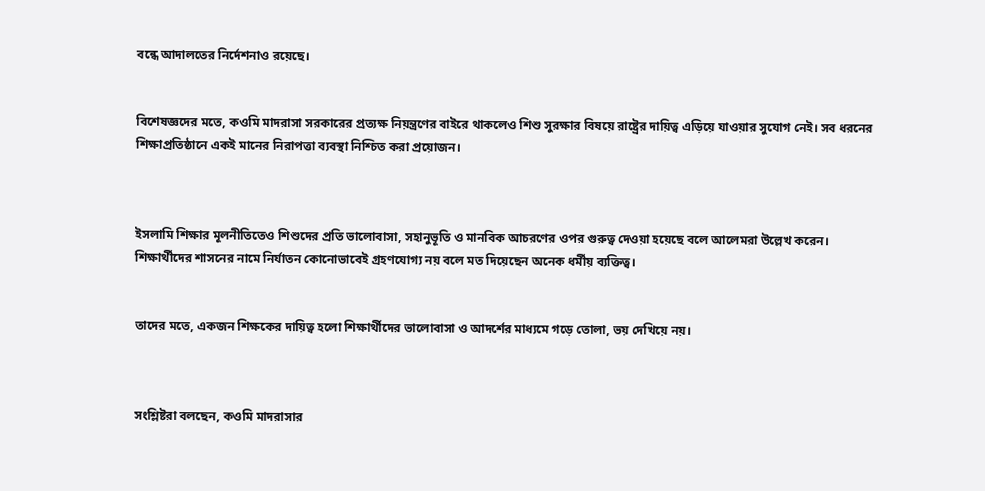বন্ধে আদালতের নির্দেশনাও রয়েছে।


বিশেষজ্ঞদের মতে, কওমি মাদরাসা সরকারের প্রত্যক্ষ নিয়ন্ত্রণের বাইরে থাকলেও শিশু সুরক্ষার বিষয়ে রাষ্ট্রের দায়িত্ব এড়িয়ে যাওয়ার সুযোগ নেই। সব ধরনের শিক্ষাপ্রতিষ্ঠানে একই মানের নিরাপত্তা ব্যবস্থা নিশ্চিত করা প্রয়োজন।



ইসলামি শিক্ষার মূলনীতিতেও শিশুদের প্রতি ভালোবাসা, সহানুভূতি ও মানবিক আচরণের ওপর গুরুত্ব দেওয়া হয়েছে বলে আলেমরা উল্লেখ করেন। শিক্ষার্থীদের শাসনের নামে নির্যাতন কোনোভাবেই গ্রহণযোগ্য নয় বলে মত দিয়েছেন অনেক ধর্মীয় ব্যক্তিত্ব।


তাদের মতে, একজন শিক্ষকের দায়িত্ব হলো শিক্ষার্থীদের ভালোবাসা ও আদর্শের মাধ্যমে গড়ে তোলা, ভয় দেখিয়ে নয়।



সংশ্লিষ্টরা বলছেন, কওমি মাদরাসার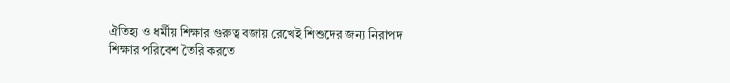ঐতিহ্য ও ধর্মীয় শিক্ষার গুরুত্ব বজায় রেখেই শিশুদের জন্য নিরাপদ শিক্ষার পরিবেশ তৈরি করতে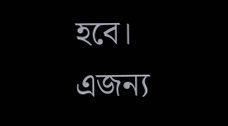হবে। এজন্য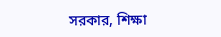সরকার, শিক্ষা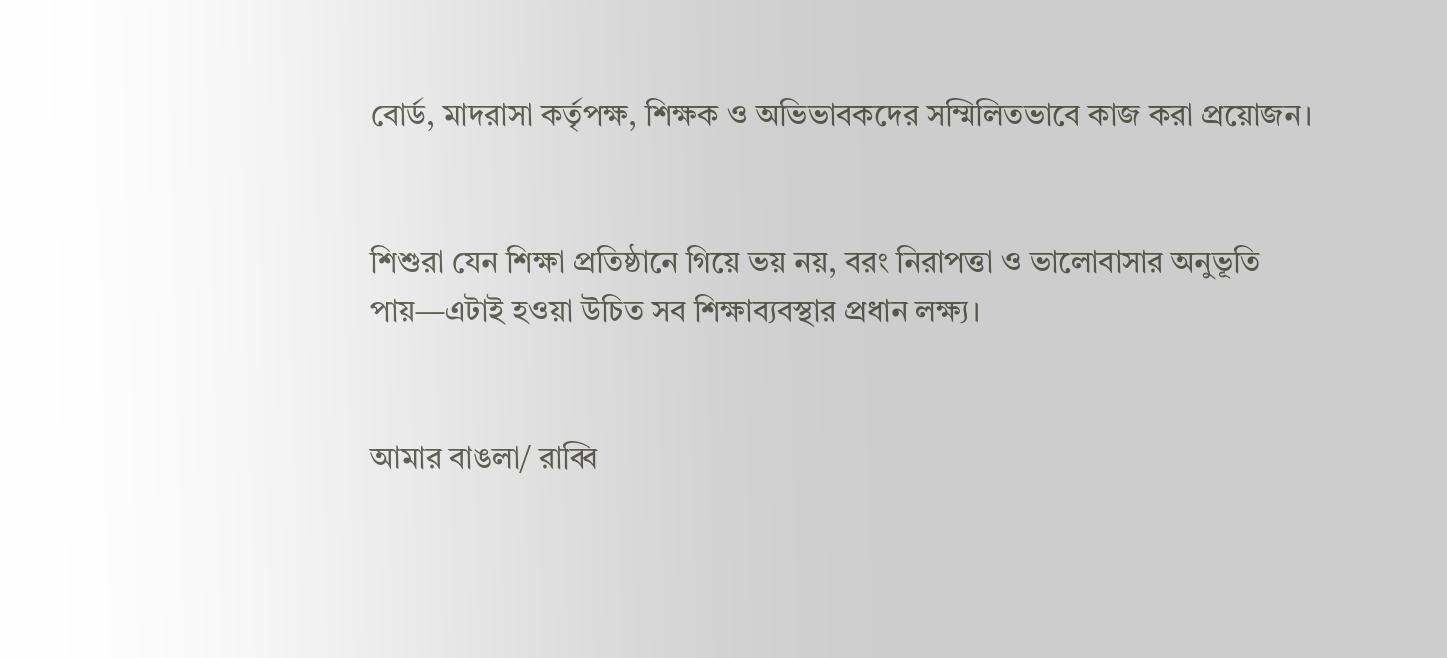বোর্ড, মাদরাসা কর্তৃপক্ষ, শিক্ষক ও অভিভাবকদের সম্মিলিতভাবে কাজ করা প্রয়োজন।


শিশুরা যেন শিক্ষা প্রতিষ্ঠানে গিয়ে ভয় নয়, বরং নিরাপত্তা ও ভালোবাসার অনুভূতি পায়—এটাই হওয়া উচিত সব শিক্ষাব্যবস্থার প্রধান লক্ষ্য।


আমার বাঙলা/ রাব্বি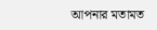আপনার মতামত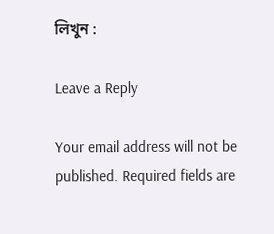লিখুন :

Leave a Reply

Your email address will not be published. Required fields are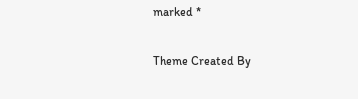marked *

Theme Created By